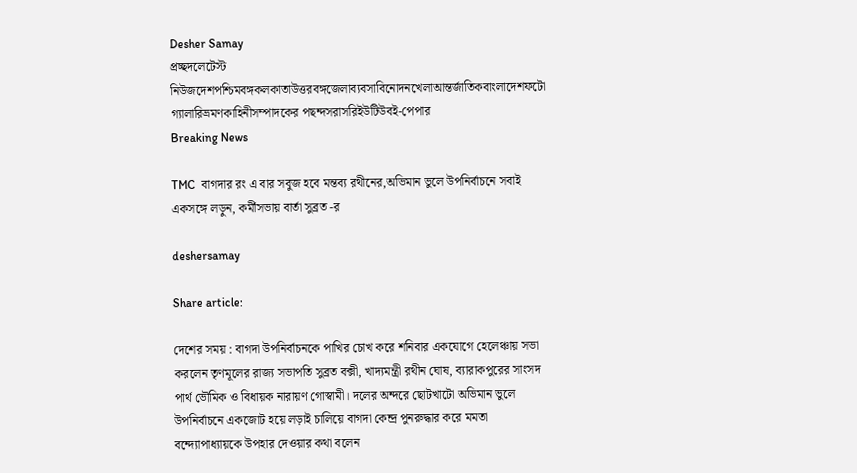Desher Samay
প্রচ্ছদলেটেস্ট নিউজদেশপশ্চিমবঙ্গকলকাতাউত্তরবঙ্গজেলাব্যবসাবিনোদনখেলাআন্তর্জাতিকবাংলাদেশফটো গ্যালারিভ্রমণকাহিনীসম্পাদকের পছন্দসরাসরিইউটিউবই-পেপার
Breaking News

TMC  বাগদার রং এ বার সবুজ হবে মন্তব্য রথীনের,অভিমান ভুলে উপনির্বাচনে সবাই একসঙ্গে লড়ুন, কর্মীসভায় বার্তা সুব্রত -র

deshersamay

Share article:

দেশের সময় : বাগদা উপনির্বাচনকে পাখির চোখ করে শনিবার একযোগে হেলেঞ্চায় সভা করলেন তৃণমূলের রাজ্য সভাপতি সুব্রত বক্সী, খাদ্যমন্ত্রী রথীন ঘোষ, ব্যারাকপুরের সাংসদ পার্থ ভৌমিক ও বিধায়ক নারায়ণ গোস্বামী। দলের অন্দরে ছোটখাটো অভিমান ভুলে উপনির্বাচনে একজোট হয়ে লড়াই চালিয়ে বাগদা কেন্দ্র পুনরুদ্ধার করে মমতা বন্দ্যোপাধ্যায়কে উপহার দেওয়ার কথা বলেন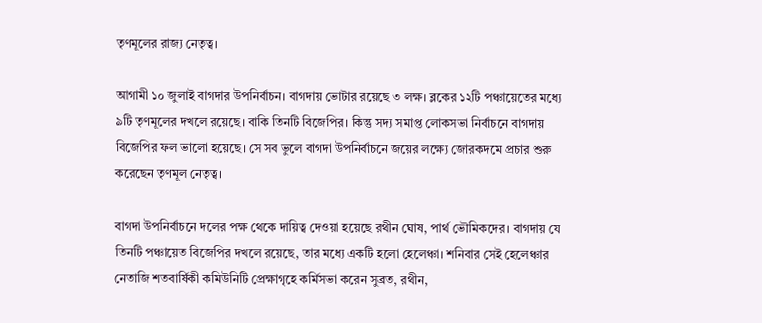তৃণমূলের রাজ্য নেতৃত্ব।

আগামী ১০ জুলাই বাগদার উপনির্বাচন। বাগদায় ভোটার রয়েছে ৩ লক্ষ। ব্লকের ১২টি পঞ্চায়েতের মধ্যে ৯টি তৃণমূলের দখলে রয়েছে। বাকি তিনটি বিজেপির। কিন্তু সদ্য সমাপ্ত লোকসভা নির্বাচনে বাগদায় বিজেপির ফল ভালো হয়েছে। সে সব ভুলে বাগদা উপনির্বাচনে জয়ের লক্ষ্যে জোরকদমে প্রচার শুরু করেছেন তৃণমূল নেতৃত্ব।

বাগদা উপনির্বাচনে দলের পক্ষ থেকে দায়িত্ব দেওয়া হয়েছে রথীন ঘোষ, পার্থ ভৌমিকদের। বাগদায় যে তিনটি পঞ্চায়েত বিজেপির দখলে রয়েছে, তার মধ্যে একটি হলো হেলেঞ্চা। শনিবার সেই হেলেঞ্চার নেতাজি শতবার্ষিকী কমিউনিটি প্রেক্ষাগৃহে কর্মিসভা করেন সুব্রত, রথীন,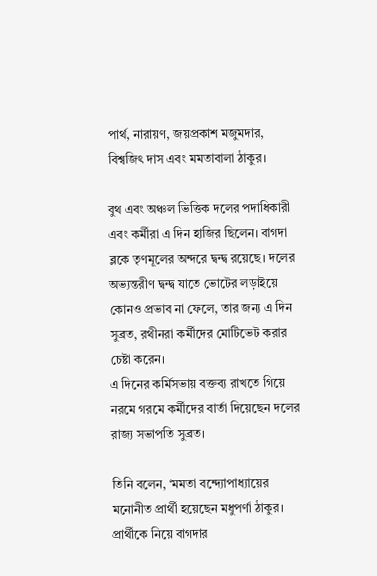পার্থ, নারায়ণ, জয়প্রকাশ মজুমদার, বিশ্বজিৎ দাস এবং মমতাবালা ঠাকুর।

বুথ এবং অঞ্চল ভিত্তিক দলের পদাধিকারী এবং কর্মীরা এ দিন হাজির ছিলেন। বাগদা ব্লকে তৃণমূলের অন্দরে দ্বন্দ্ব রয়েছে। দলের অভ্যন্তরীণ দ্বন্দ্ব যাতে ভোটের লড়াইয়ে কোনও প্রভাব না ফেলে, তার জন্য এ দিন সুব্রত, রথীনরা কর্মীদের মোটিভেট করার চেষ্টা করেন।
এ দিনের কর্মিসভায় বক্তব্য রাখতে গিয়ে নরমে গরমে কর্মীদের বার্তা দিয়েছেন দলের রাজ্য সভাপতি সুব্রত।

তিনি বলেন, ‘মমতা বন্দ্যোপাধ্যায়ের মনোনীত প্রার্থী হয়েছেন মধুপর্ণা ঠাকুর। প্রার্থীকে নিয়ে বাগদার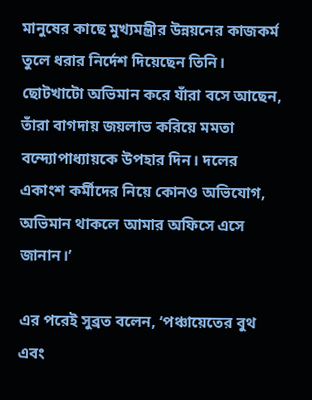মানুষের কাছে মুখ্যমন্ত্রীর উন্নয়নের কাজকর্ম তুলে ধরার নির্দেশ দিয়েছেন তিনি। ছোটখাটো অভিমান করে যাঁরা বসে আছেন, তাঁরা বাগদায় জয়লাভ করিয়ে মমতা বন্দ্যোপাধ্যায়কে উপহার দিন। দলের একাংশ কর্মীদের নিয়ে কোনও অভিযোগ, অভিমান থাকলে আমার অফিসে এসে জানান।’

এর পরেই সুব্রত বলেন, ‘পঞ্চায়েতের বুথ এবং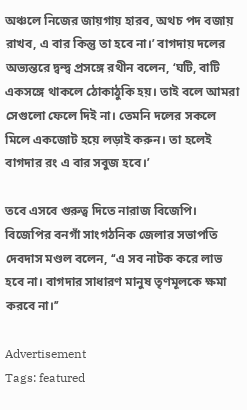অঞ্চলে নিজের জায়গায় হারব, অথচ পদ বজায় রাখব, এ বার কিন্তু তা হবে না।’ বাগদায় দলের অভ্যন্তরে দ্বন্দ্ব প্রসঙ্গে রথীন বলেন, ‘ঘটি, বাটি একসঙ্গে থাকলে ঠোকাঠুকি হয়। তাই বলে আমরা সেগুলো ফেলে দিই না। তেমনি দলের সকলে মিলে একজোট হয়ে লড়াই করুন। তা হলেই বাগদার রং এ বার সবুজ হবে।’

তবে এসবে গুরুত্ব দিতে নারাজ বিজেপি। বিজেপির বনগাঁ সাংগঠনিক জেলার সভাপতি দেবদাস মণ্ডল বলেন, ‘‘এ সব নাটক করে লাভ হবে না। বাগদার সাধারণ মানুষ তৃণমূলকে ক্ষমা করবে না।’’

Advertisement
Tags: featured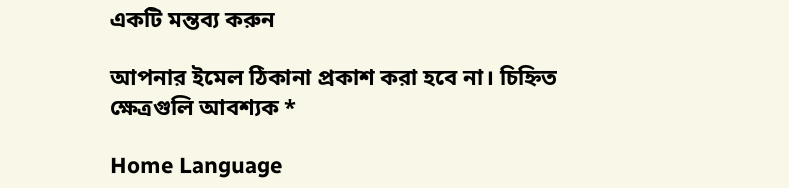একটি মন্তব্য করুন

আপনার ইমেল ঠিকানা প্রকাশ করা হবে না। চিহ্নিত ক্ষেত্রগুলি আবশ্যক *

Home Language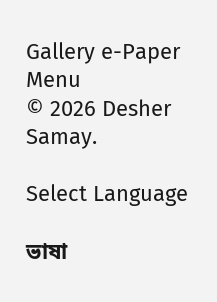Gallery e-Paper
Menu
© 2026 Desher Samay.

Select Language

ভাষা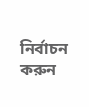নির্বাচন করুন